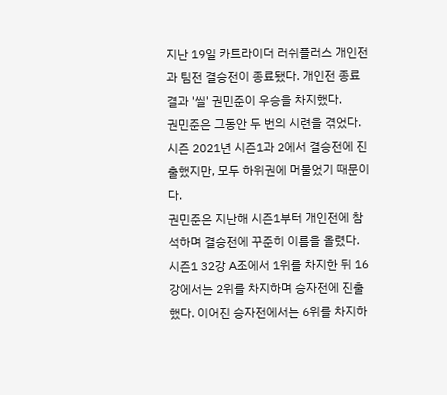지난 19일 카트라이더 러쉬플러스 개인전과 팀전 결승전이 종료됐다. 개인전 종료 결과 '씰' 권민준이 우승을 차지했다.
권민준은 그동안 두 번의 시련을 겪었다. 시즌 2021년 시즌1과 2에서 결승전에 진출했지만, 모두 하위권에 머물었기 때문이다.
권민준은 지난해 시즌1부터 개인전에 참석하며 결승전에 꾸준히 이름을 올렸다. 시즌1 32강 A조에서 1위를 차지한 뒤 16강에서는 2위를 차지하며 승자전에 진출했다. 이어진 승자전에서는 6위를 차지하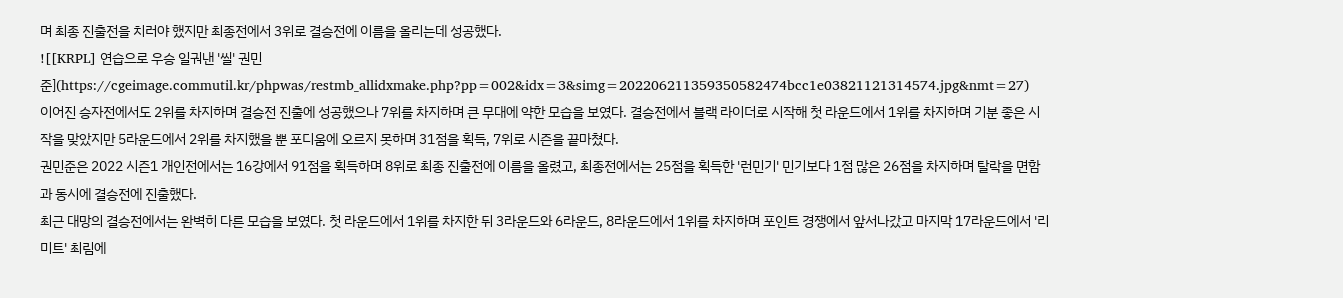며 최종 진출전을 치러야 했지만 최종전에서 3위로 결승전에 이름을 올리는데 성공했다.
![[KRPL] 연습으로 우승 일궈낸 '씰' 권민준](https://cgeimage.commutil.kr/phpwas/restmb_allidxmake.php?pp=002&idx=3&simg=202206211359350582474bcc1e03821121314574.jpg&nmt=27)
이어진 승자전에서도 2위를 차지하며 결승전 진출에 성공했으나 7위를 차지하며 큰 무대에 약한 모습을 보였다. 결승전에서 블랙 라이더로 시작해 첫 라운드에서 1위를 차지하며 기분 좋은 시작을 맞았지만 5라운드에서 2위를 차지했을 뿐 포디움에 오르지 못하며 31점을 획득, 7위로 시즌을 끝마쳤다.
권민준은 2022 시즌1 개인전에서는 16강에서 91점을 획득하며 8위로 최종 진출전에 이름을 올렸고, 최종전에서는 25점을 획득한 '런민기' 민기보다 1점 많은 26점을 차지하며 탈락을 면함과 동시에 결승전에 진출했다.
최근 대망의 결승전에서는 완벽히 다른 모습을 보였다. 첫 라운드에서 1위를 차지한 뒤 3라운드와 6라운드, 8라운드에서 1위를 차지하며 포인트 경쟁에서 앞서나갔고 마지막 17라운드에서 '리미트' 최림에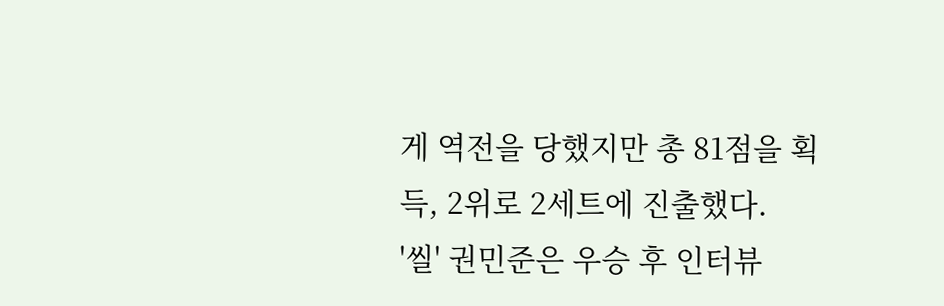게 역전을 당했지만 총 81점을 획득, 2위로 2세트에 진출했다.
'씰' 권민준은 우승 후 인터뷰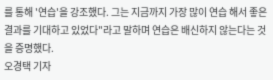를 통해 '연습'을 강조했다. 그는 지금까지 가장 많이 연습 해서 좋은 결과를 기대하고 있었다"라고 말하며 연습은 배신하지 않는다는 것을 증명했다.
오경택 기자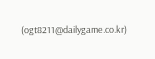(ogt8211@dailygame.co.kr)